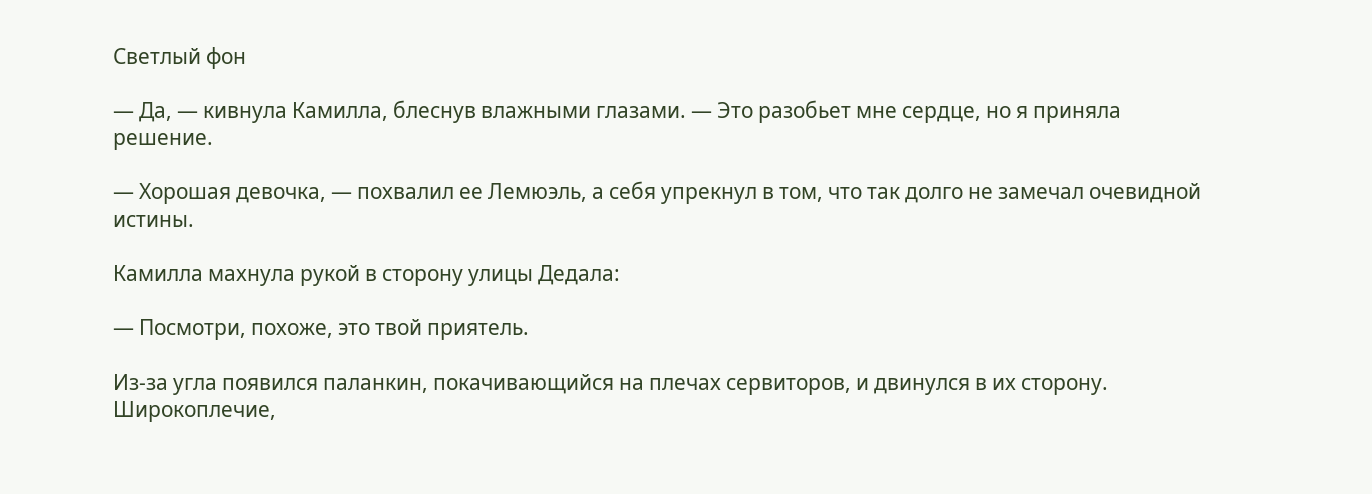Светлый фон

— Да, — кивнула Камилла, блеснув влажными глазами. — Это разобьет мне сердце, но я приняла решение.

— Хорошая девочка, — похвалил ее Лемюэль, а себя упрекнул в том, что так долго не замечал очевидной истины.

Камилла махнула рукой в сторону улицы Дедала:

— Посмотри, похоже, это твой приятель.

Из-за угла появился паланкин, покачивающийся на плечах сервиторов, и двинулся в их сторону. Широкоплечие,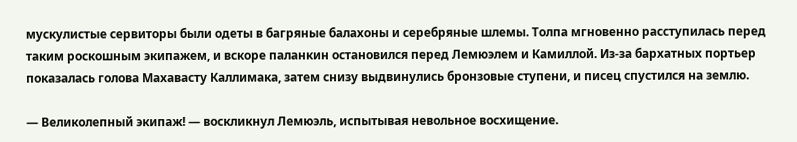мускулистые сервиторы были одеты в багряные балахоны и серебряные шлемы. Толпа мгновенно расступилась перед таким роскошным экипажем, и вскоре паланкин остановился перед Лемюэлем и Камиллой. Из-за бархатных портьер показалась голова Махавасту Каллимака, затем снизу выдвинулись бронзовые ступени, и писец спустился на землю.

— Великолепный экипаж! — воскликнул Лемюэль, испытывая невольное восхищение.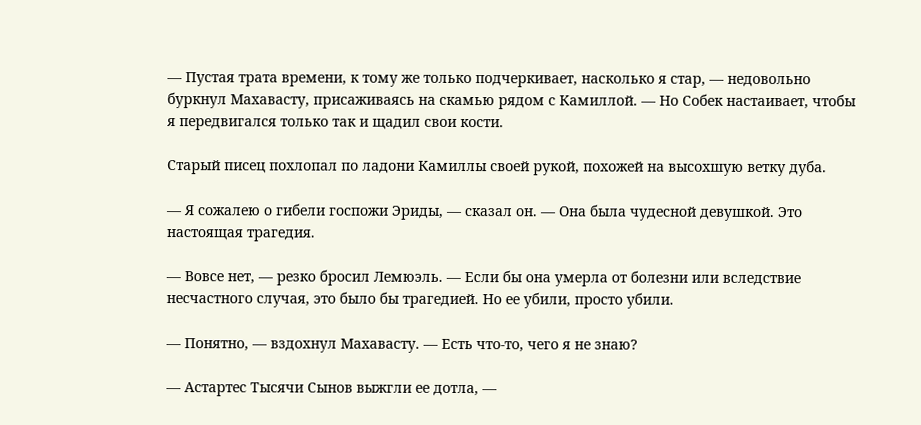— Пустая трата времени, к тому же только подчеркивает, насколько я стар, — недовольно буркнул Махавасту, присаживаясь на скамью рядом с Камиллой. — Но Собек настаивает, чтобы я передвигался только так и щадил свои кости.

Старый писец похлопал по ладони Камиллы своей рукой, похожей на высохшую ветку дуба.

— Я сожалею о гибели госпожи Эриды, — сказал он. — Она была чудесной девушкой. Это настоящая трагедия.

— Вовсе нет, — резко бросил Лемюэль. — Если бы она умерла от болезни или вследствие несчастного случая, это было бы трагедией. Но ее убили, просто убили.

— Понятно, — вздохнул Махавасту. — Есть что-то, чего я не знаю?

— Астартес Тысячи Сынов выжгли ее дотла, —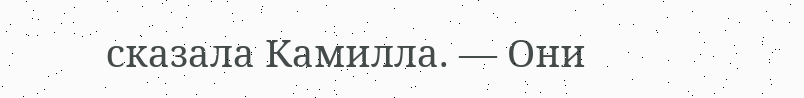сказала Камилла. — Они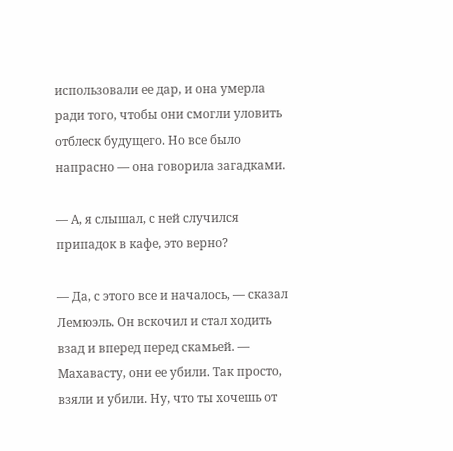использовали ее дар, и она умерла ради того, чтобы они смогли уловить отблеск будущего. Но все было напрасно — она говорила загадками.

— А, я слышал, с ней случился припадок в кафе, это верно?

— Да, с этого все и началось, — сказал Лемюэль. Он вскочил и стал ходить взад и вперед перед скамьей. — Махавасту, они ее убили. Так просто, взяли и убили. Ну, что ты хочешь от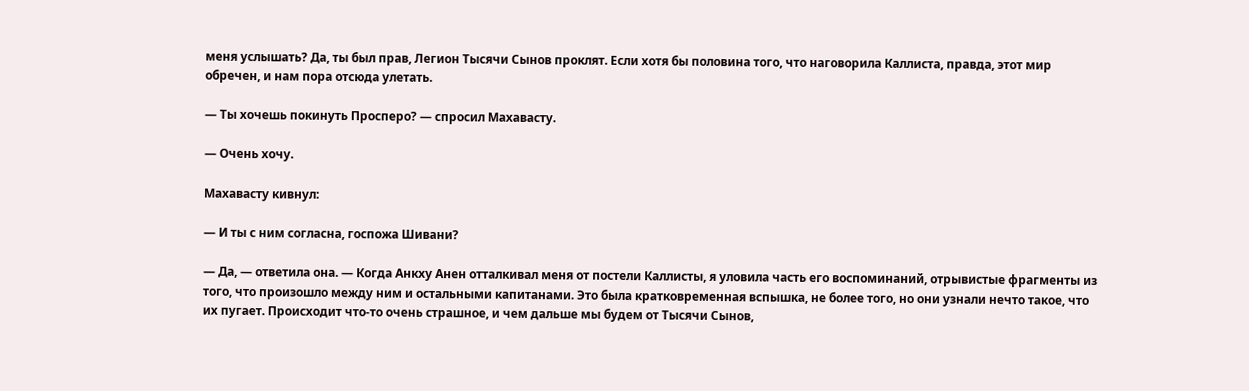меня услышать? Да, ты был прав, Легион Тысячи Сынов проклят. Если хотя бы половина того, что наговорила Каллиста, правда, этот мир обречен, и нам пора отсюда улетать.

— Ты хочешь покинуть Просперо? — спросил Махавасту.

— Очень хочу.

Махавасту кивнул:

— И ты с ним согласна, госпожа Шивани?

— Да, — ответила она. — Когда Анкху Анен отталкивал меня от постели Каллисты, я уловила часть его воспоминаний, отрывистые фрагменты из того, что произошло между ним и остальными капитанами. Это была кратковременная вспышка, не более того, но они узнали нечто такое, что их пугает. Происходит что-то очень страшное, и чем дальше мы будем от Тысячи Сынов,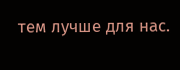тем лучше для нас.